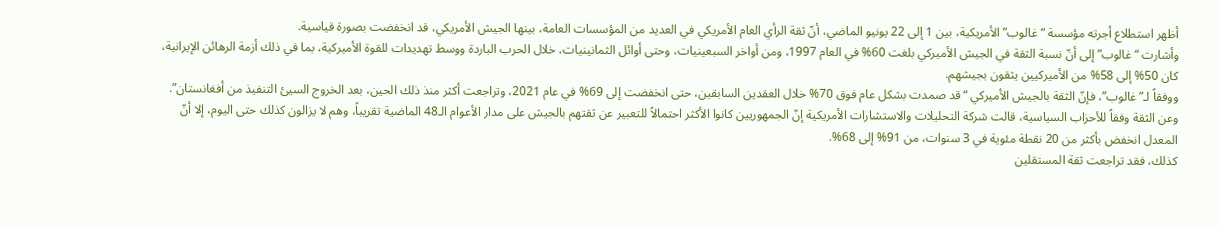أظهر استطلاع أجرته مؤسسة “غالوب” الأمريكية، بين 1 إلى 22 يونيو الماضي، أنّ ثقة الرأي العام الأمريكي في العديد من المؤسسات العامة، بينها الجيش الأمريكي، قد انخفضت بصورة قياسية.
وأشارت “غالوب” إلى أنّ نسبة الثقة في الجيش الأميركي بلغت 60% في العام 1997، ومن أواخر السبعينيات، وحتى أوائل الثمانينيات، خلال الحرب الباردة ووسط تهديدات للقوة الأميركية، بما في ذلك أزمة الرهائن الإيرانية، كان 50% إلى 58% من الأميركيين يثقون بجيشهم.
ووفقاً لـ”غالوب”، فإنّ الثقة بالجيش الأميركي “قد صمدت بشكل عام فوق 70% خلال العقدين السابقين، حتى انخفضت إلى 69% في عام 2021، وتراجعت أكثر منذ ذلك الحين، بعد الخروج السيئ التنفيذ من أفغانستان”.
وعن الثقة وفقاً للأحزاب السياسية، قالت شركة التحليلات والاستشارات الأمريكية إنّ الجمهوريين كانوا الأكثر احتمالاً للتعبير عن ثقتهم بالجيش على مدار الأعوام الـ48 الماضية تقريباً، وهم لا يزالون كذلك حتى اليوم، إلا أنّ المعدل انخفض بأكثر من 20 نقطة مئوية في 3 سنوات، من 91% إلى 68%.
كذلك، فقد تراجعت ثقة المستقلين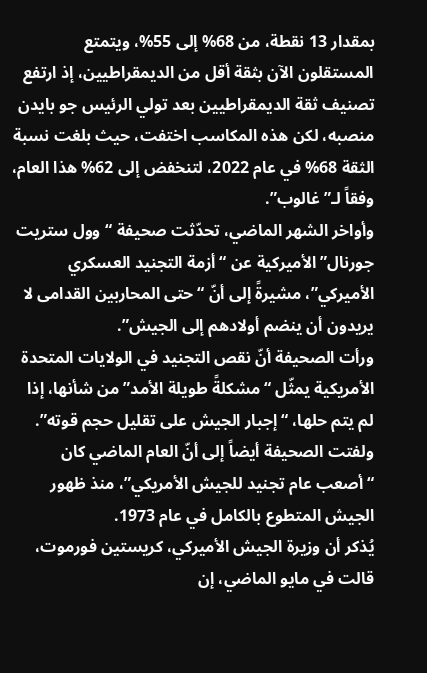بمقدار 13 نقطة، من 68% إلى 55%، ويتمتع المستقلون الآن بثقة أقل من الديمقراطيين، إذ ارتفع تصنيف ثقة الديمقراطيين بعد تولي الرئيس جو بايدن منصبه، لكن هذه المكاسب اختفت، حيث بلغت نسبة الثقة 68% في عام 2022، لتنخفض إلى 62% هذا العام، وفقاً لـ”غالوب”.
وأواخر الشهر الماضي، تحدّثت صحيفة “وول ستريت جورنال” الأميركية عن “أزمة التجنيد العسكري الأميركي”، مشيرةً إلى أنّ “حتى المحاربين القدامى لا يريدون أن ينضم أولادهم إلى الجيش”.
ورأت الصحيفة أنّ نقص التجنيد في الولايات المتحدة الأمريكية يمثّل “مشكلةً طويلة الأمد” من شأنها، إذا لم يتم حلها، “إجبار الجيش على تقليل حجم قوته”.
ولفتت الصحيفة أيضاً إلى أنّ العام الماضي كان “أصعب عام تجنيد للجيش الأمريكي”، منذ ظهور الجيش المتطوع بالكامل في عام 1973.
يُذكر أن وزيرة الجيش الأميركي، كريستين فورموت، قالت في مايو الماضي، إن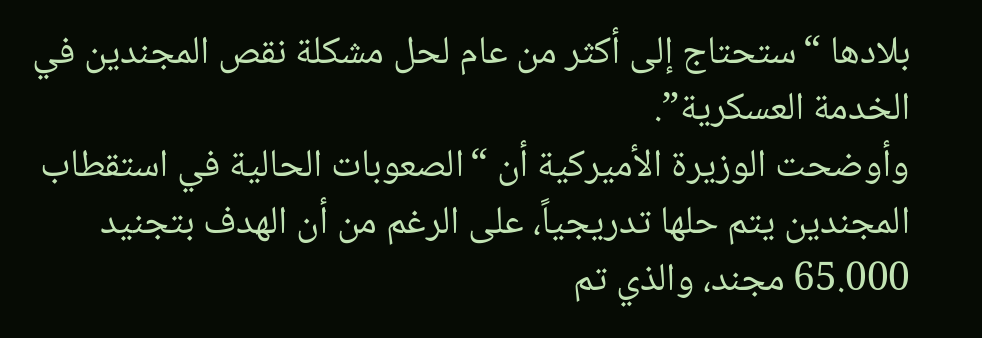بلادها “ستحتاج إلى أكثر من عام لحل مشكلة نقص المجندين في الخدمة العسكرية”.
وأوضحت الوزيرة الأميركية أن “الصعوبات الحالية في استقطاب المجندين يتم حلها تدريجياً، على الرغم من أن الهدف بتجنيد 65.000 مجند، والذي تم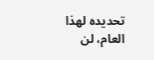تحديده لهذا العام، لن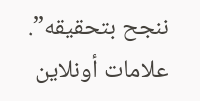ننجح بتحقيقه”.
علامات أونلاين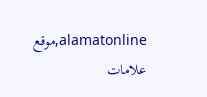alamatonline,موقع علامات